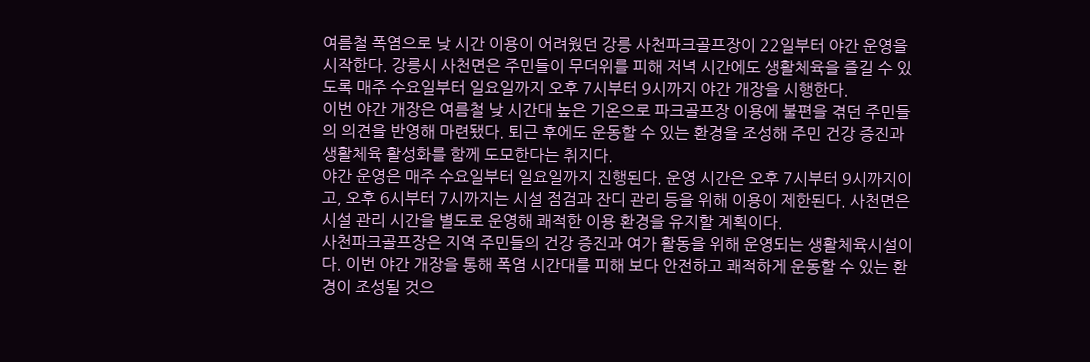여름철 폭염으로 낮 시간 이용이 어려웠던 강릉 사천파크골프장이 22일부터 야간 운영을 시작한다. 강릉시 사천면은 주민들이 무더위를 피해 저녁 시간에도 생활체육을 즐길 수 있도록 매주 수요일부터 일요일까지 오후 7시부터 9시까지 야간 개장을 시행한다.
이번 야간 개장은 여름철 낮 시간대 높은 기온으로 파크골프장 이용에 불편을 겪던 주민들의 의견을 반영해 마련됐다. 퇴근 후에도 운동할 수 있는 환경을 조성해 주민 건강 증진과 생활체육 활성화를 함께 도모한다는 취지다.
야간 운영은 매주 수요일부터 일요일까지 진행된다. 운영 시간은 오후 7시부터 9시까지이고, 오후 6시부터 7시까지는 시설 점검과 잔디 관리 등을 위해 이용이 제한된다. 사천면은 시설 관리 시간을 별도로 운영해 쾌적한 이용 환경을 유지할 계획이다.
사천파크골프장은 지역 주민들의 건강 증진과 여가 활동을 위해 운영되는 생활체육시설이다. 이번 야간 개장을 통해 폭염 시간대를 피해 보다 안전하고 쾌적하게 운동할 수 있는 환경이 조성될 것으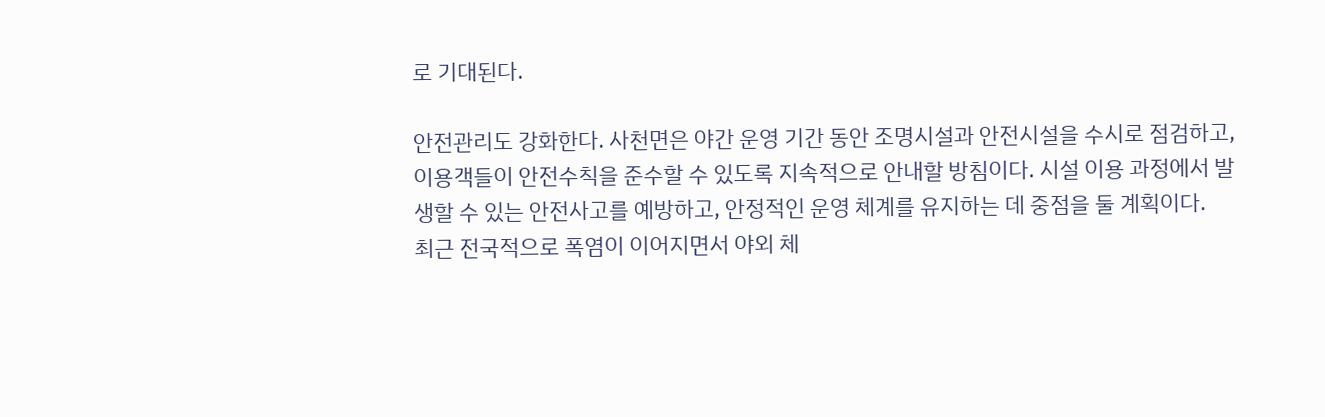로 기대된다.

안전관리도 강화한다. 사천면은 야간 운영 기간 동안 조명시설과 안전시설을 수시로 점검하고, 이용객들이 안전수칙을 준수할 수 있도록 지속적으로 안내할 방침이다. 시설 이용 과정에서 발생할 수 있는 안전사고를 예방하고, 안정적인 운영 체계를 유지하는 데 중점을 둘 계획이다.
최근 전국적으로 폭염이 이어지면서 야외 체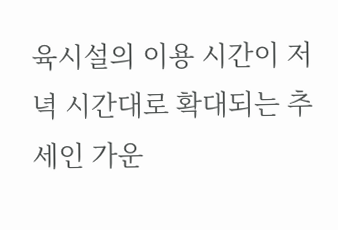육시설의 이용 시간이 저녁 시간대로 확대되는 추세인 가운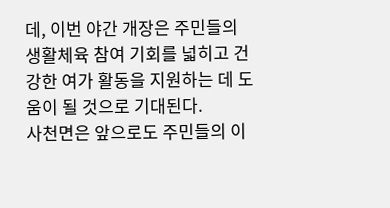데, 이번 야간 개장은 주민들의 생활체육 참여 기회를 넓히고 건강한 여가 활동을 지원하는 데 도움이 될 것으로 기대된다.
사천면은 앞으로도 주민들의 이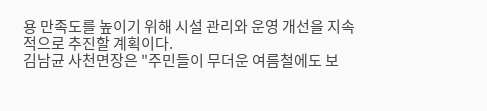용 만족도를 높이기 위해 시설 관리와 운영 개선을 지속적으로 추진할 계획이다.
김남균 사천면장은 "주민들이 무더운 여름철에도 보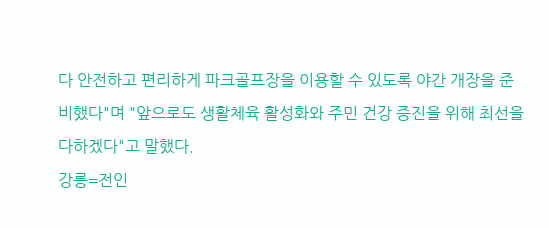다 안전하고 편리하게 파크골프장을 이용할 수 있도록 야간 개장을 준비했다"며 "앞으로도 생활체육 활성화와 주민 건강 증진을 위해 최선을 다하겠다"고 말했다.
강릉=전인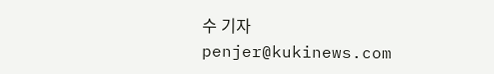수 기자 penjer@kukinews.com